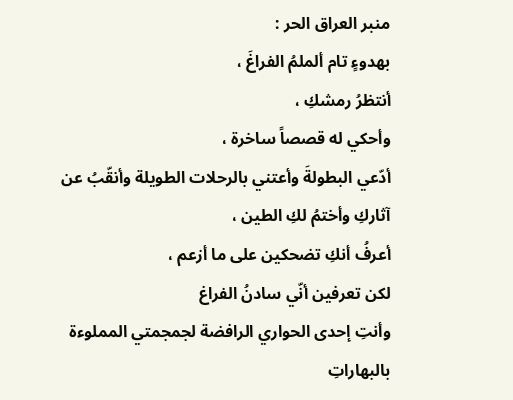منبر العراق الحر :
بهدوءٍ تام ألملمُ الفراغَ ،
أنتظرُ رمشكِ ،
وأحكي له قصصاً ساخرة ،
أدّعي البطولةَ وأعتني بالرحلات الطويلة وأنقّبُ عن آثاركِ وأختمُ لكِ الطين ،
أعرفُ أنكِ تضحكين على ما أزعم ،
لكن تعرفين أنّي سادنُ الفراغ
وأنتِ إحدى الحواري الرافضة لجمجمتي المملوءة بالبهاراتِ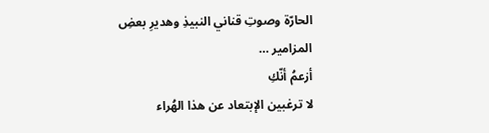الحارّة وصوتِ قناني النبيذِ وهديرِ بعضِ المزامير …
أزعمُ أنّكِ
لا ترغبين الإبتعاد عن هذا الهُراء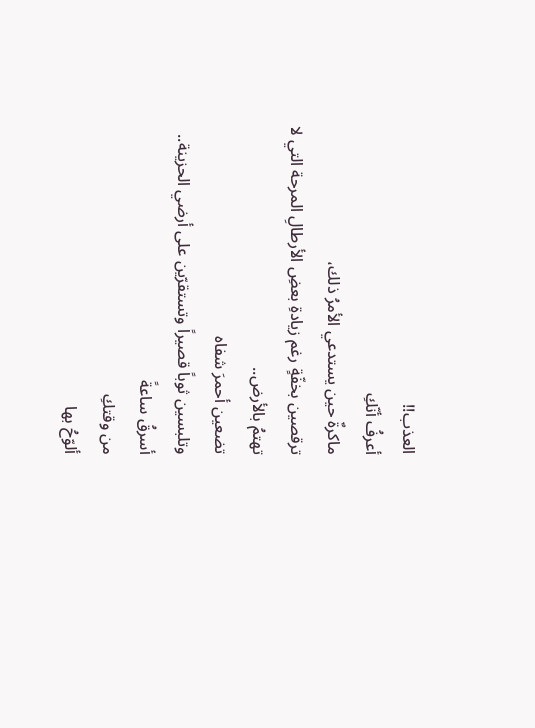العذب!!
أعرفُ أنّكِ
ماكرةٌ حين يستدعي الأمرُ ذلك،
ترقصين بخفّةٍ رغم زيادةِ بعضِ الأرطالِ المرحة التي لا تهتمُ بالأرض..
تضعين أحمرَ شفاه
وتلبسين ثوباً قصيراً وتستقرّين على أرضي الحزينة..
أسرقُ ساعةً
من وقتكِ
ألوّحُ بها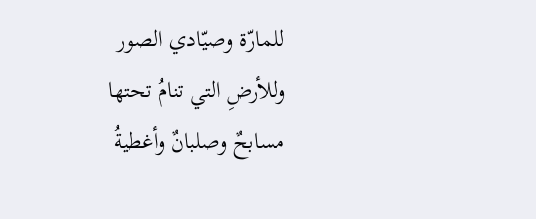للمارّة وصيّادي الصور وللأرضِ التي تنامُ تحتها مسابحٌ وصلبانٌ وأغطيةُ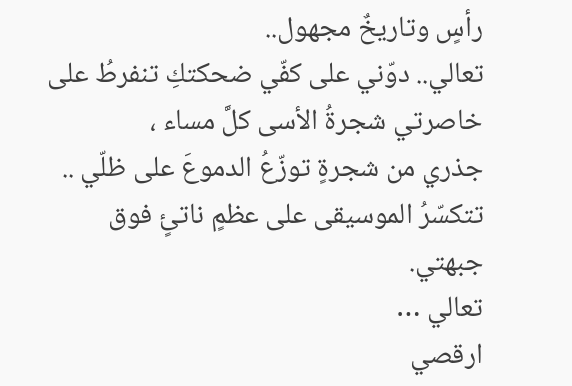رأسٍ وتاريخٌ مجهول..
تعالي.. دوّني على كفّي ضحكتكِ تنفرطُ على خاصرتي شجرةُ الأسى كلَّ مساء ،
جذري من شجرةٍ توزّعُ الدموعَ على ظلّي .. تتكسّرُ الموسيقى على عظمٍ ناتئٍ فوق جبهتي.
تعالي …
ارقصي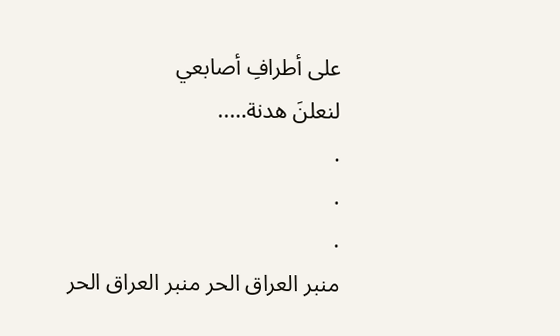على أطرافِ أصابعي
لنعلنَ هدنة…..
.
.
.
منبر العراق الحر منبر العراق الحر